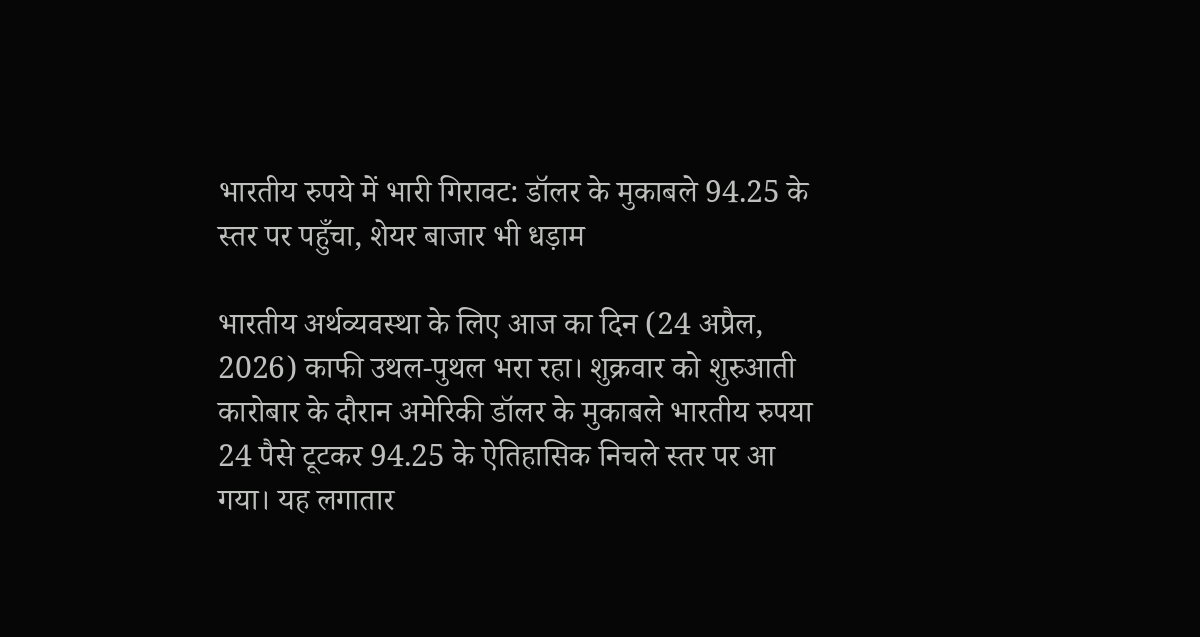भारतीय रुपये में भारी गिरावट: डॉलर के मुकाबले 94.25 के स्तर पर पहुँचा, शेयर बाजार भी धड़ाम

भारतीय अर्थव्यवस्था के लिए आज का दिन (24 अप्रैल, 2026) काफी उथल-पुथल भरा रहा। शुक्रवार को शुरुआती कारोबार के दौरान अमेरिकी डॉलर के मुकाबले भारतीय रुपया 24 पैसे टूटकर 94.25 के ऐतिहासिक निचले स्तर पर आ गया। यह लगातार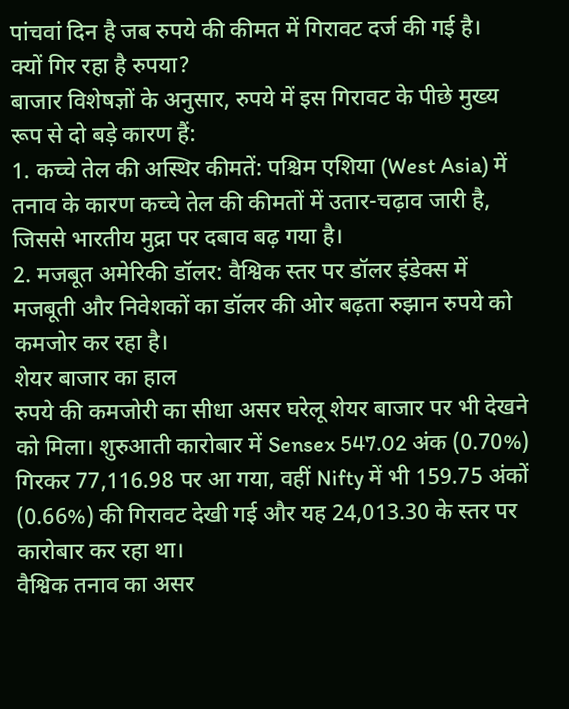पांचवां दिन है जब रुपये की कीमत में गिरावट दर्ज की गई है।
क्यों गिर रहा है रुपया?
बाजार विशेषज्ञों के अनुसार, रुपये में इस गिरावट के पीछे मुख्य रूप से दो बड़े कारण हैं:
1. कच्चे तेल की अस्थिर कीमतें: पश्चिम एशिया (West Asia) में तनाव के कारण कच्चे तेल की कीमतों में उतार-चढ़ाव जारी है, जिससे भारतीय मुद्रा पर दबाव बढ़ गया है।
2. मजबूत अमेरिकी डॉलर: वैश्विक स्तर पर डॉलर इंडेक्स में मजबूती और निवेशकों का डॉलर की ओर बढ़ता रुझान रुपये को कमजोर कर रहा है।
शेयर बाजार का हाल
रुपये की कमजोरी का सीधा असर घरेलू शेयर बाजार पर भी देखने को मिला। शुरुआती कारोबार में Sensex 547.02 अंक (0.70%) गिरकर 77,116.98 पर आ गया, वहीं Nifty में भी 159.75 अंकों (0.66%) की गिरावट देखी गई और यह 24,013.30 के स्तर पर कारोबार कर रहा था।
वैश्विक तनाव का असर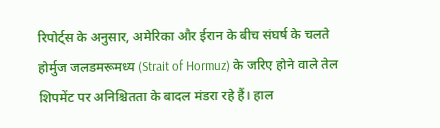रिपोर्ट्स के अनुसार, अमेरिका और ईरान के बीच संघर्ष के चलते होर्मुज जलडमरूमध्य (Strait of Hormuz) के जरिए होने वाले तेल शिपमेंट पर अनिश्चितता के बादल मंडरा रहे हैं। हाल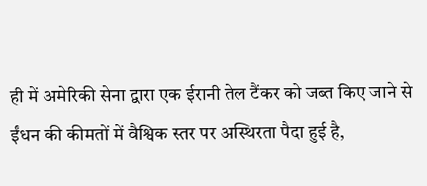ही में अमेरिकी सेना द्वारा एक ईरानी तेल टैंकर को जब्त किए जाने से ईंधन की कीमतों में वैश्विक स्तर पर अस्थिरता पैदा हुई है,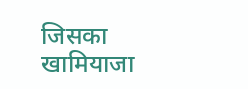जिसका खामियाजा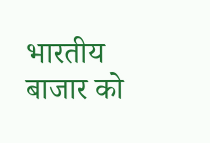भारतीय बाजार को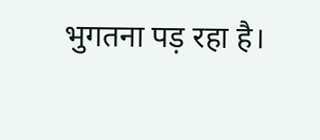भुगतना पड़ रहा है।